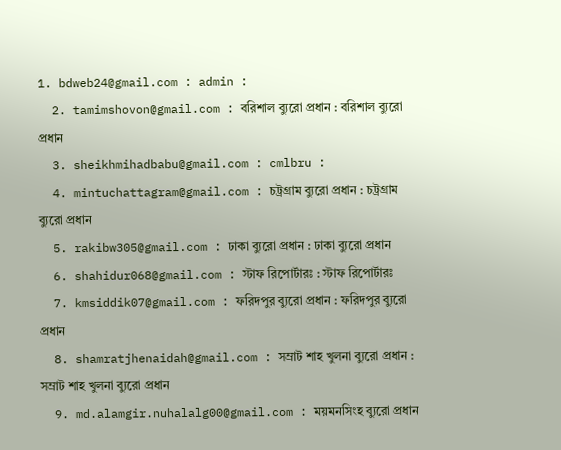1. bdweb24@gmail.com : admin :
  2. tamimshovon@gmail.com : বরিশাল ব্যুরো প্রধান : বরিশাল ব্যুরো প্রধান
  3. sheikhmihadbabu@gmail.com : cmlbru :
  4. mintuchattagram@gmail.com : চট্রগ্রাম ব্যুরো প্রধান : চট্রগ্রাম ব্যুরো প্রধান
  5. rakibw305@gmail.com : ঢাকা ব্যুরো প্রধান : ঢাকা ব্যুরো প্রধান
  6. shahidur068@gmail.com : স্টাফ রিপোর্টারঃ : স্টাফ রিপোর্টারঃ
  7. kmsiddik07@gmail.com : ফরিদপুর ব্যুরো প্রধান : ফরিদপুর ব্যুরো প্রধান
  8. shamratjhenaidah@gmail.com : সম্রাট শাহ খুলনা ব্যুরো প্রধান : সম্রাট শাহ খুলনা ব্যুরো প্রধান
  9. md.alamgir.nuhalalg00@gmail.com : ময়মনসিংহ ব্যুরো প্রধান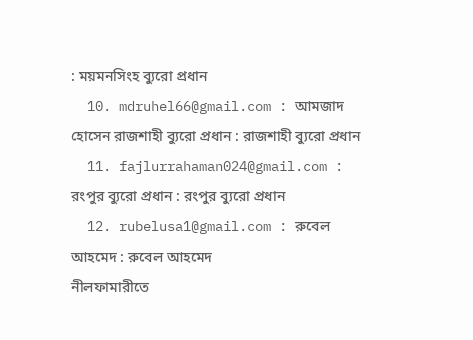: ময়মনসিংহ ব্যুরো প্রধান
  10. mdruhel66@gmail.com : আমজাদ হোসেন রাজশাহী ব্যুরো প্রধান : রাজশাহী ব্যুরো প্রধান
  11. fajlurrahaman024@gmail.com : রংপুর ব্যুরো প্রধান : রংপুর ব্যুরো প্রধান
  12. rubelusa1@gmail.com : রুবেল আহমেদ : রুবেল আহমেদ
নীলফামারীতে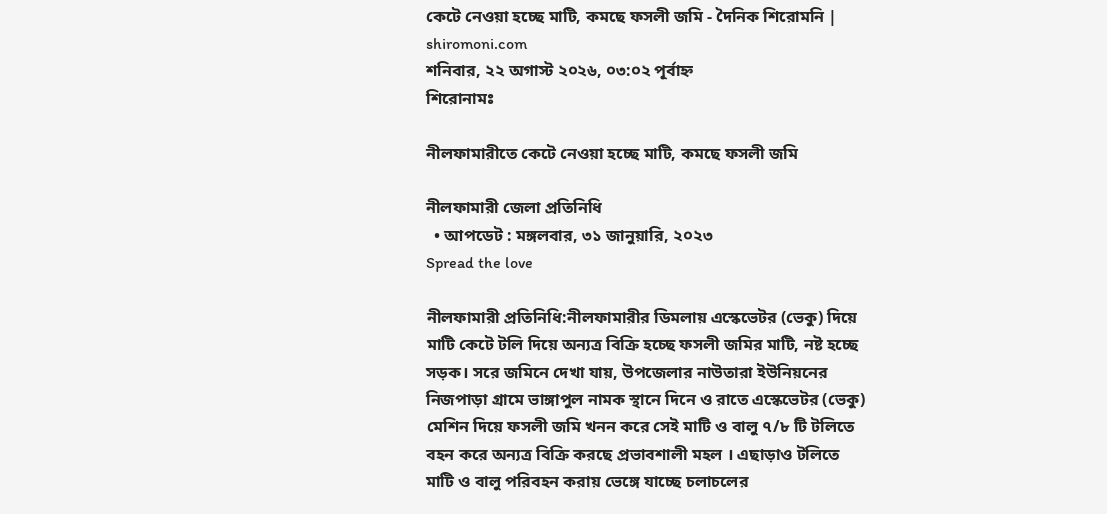কেটে নেওয়া হচ্ছে মাটি, কমছে ফসলী জমি - দৈনিক শিরোমনি | shiromoni.com
শনিবার, ২২ অগাস্ট ২০২৬, ০৩:০২ পূর্বাহ্ন
শিরোনামঃ

নীলফামারীতে কেটে নেওয়া হচ্ছে মাটি, কমছে ফসলী জমি

নীলফামারী জেলা প্রতিনিধি
  • আপডেট : মঙ্গলবার, ৩১ জানুয়ারি, ২০২৩
Spread the love

নীলফামারী প্রতিনিধি:নীলফামারীর ডিমলায় এস্কেভেটর (ভেকু) দিয়ে মাটি কেটে টলি দিয়ে অন্যত্র বিক্রি হচ্ছে ফসলী জমির মাটি, নষ্ট হচ্ছে সড়ক। সরে জমিনে দেখা যায়, উপজেলার নাউতারা ইউনিয়নের নিজপাড়া গ্রামে ভাঙ্গাপুল নামক স্থানে দিনে ও রাতে এস্কেভেটর (ভেকু) মেশিন দিয়ে ফসলী জমি খনন করে সেই মাটি ও বালু ৭/৮ টি টলিতে বহন করে অন্যত্র বিক্রি করছে প্রভাবশালী মহল । এছাড়াও টলিতে মাটি ও বালু পরিবহন করায় ভেঙ্গে যাচ্ছে চলাচলের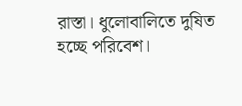রাস্তা। ধুলোবালিতে দুষিত হচ্ছে পরিবেশ।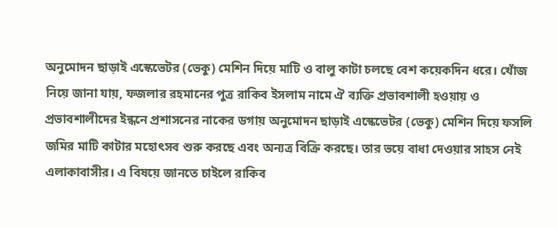অনুমোদন ছাড়াই এস্কেভেটর (ভেকু) মেশিন দিয়ে মাটি ও বালু কাটা চলছে বেশ কয়েকদিন ধরে। খোঁজ নিয়ে জানা যায়, ফজলার রহমানের পুত্র রাকিব ইসলাম নামে ঐ ব্যক্তি প্রভাবশালী হওয়ায় ও প্রভাবশালীদের ইন্ধনে প্রশাসনের নাকের ডগায় অনুমোদন ছাড়াই এস্কেভেটর (ভেকু) মেশিন দিয়ে ফসলি জমির মাটি কাটার মহোৎসব শুরু করছে এবং অন্যত্র বিক্রি করছে। তার ভয়ে বাধা দেওয়ার সাহস নেই এলাকাবাসীর। এ বিষয়ে জানতে চাইলে রাকিব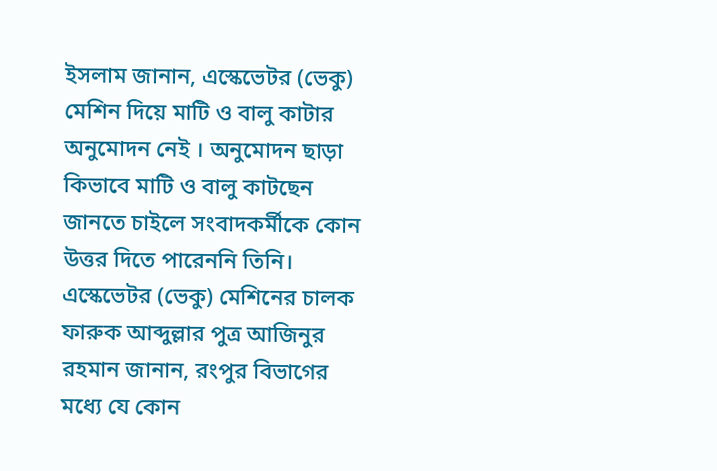ইসলাম জানান, এস্কেভেটর (ভেকু) মেশিন দিয়ে মাটি ও বালু কাটার অনুমোদন নেই । অনুমোদন ছাড়া কিভাবে মাটি ও বালু কাটছেন জানতে চাইলে সংবাদকর্মীকে কোন উত্তর দিতে পারেননি তিনি। এস্কেভেটর (ভেকু) মেশিনের চালক ফারুক আব্দুল্লার পুত্র আজিনুর রহমান জানান, রংপুর বিভাগের মধ্যে যে কোন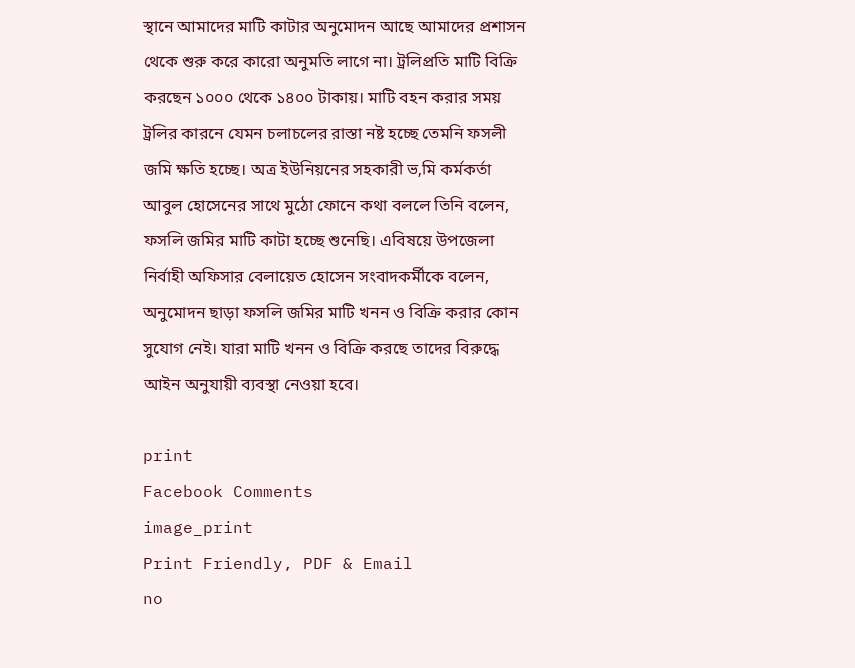স্থানে আমাদের মাটি কাটার অনুমোদন আছে আমাদের প্রশাসন থেকে শুরু করে কারো অনুমতি লাগে না। ট্রলিপ্রতি মাটি বিক্রি করছেন ১০০০ থেকে ১৪০০ টাকায়। মাটি বহন করার সময় ট্রলির কারনে যেমন চলাচলের রাস্তা নষ্ট হচ্ছে তেমনি ফসলী জমি ক্ষতি হচ্ছে। অত্র ইউনিয়নের সহকারী ভ‚মি কর্মকর্তা আবুল হোসেনের সাথে মুঠো ফোনে কথা বললে তিনি বলেন, ফসলি জমির মাটি কাটা হচ্ছে শুনেছি। এবিষয়ে উপজেলা নির্বাহী অফিসার বেলায়েত হোসেন সংবাদকর্মীকে বলেন, অনুমোদন ছাড়া ফসলি জমির মাটি খনন ও বিক্রি করার কোন সুযোগ নেই। যারা মাটি খনন ও বিক্রি করছে তাদের বিরুদ্ধে আইন অনুযায়ী ব্যবস্থা নেওয়া হবে।

print
Facebook Comments
image_print
Print Friendly, PDF & Email
no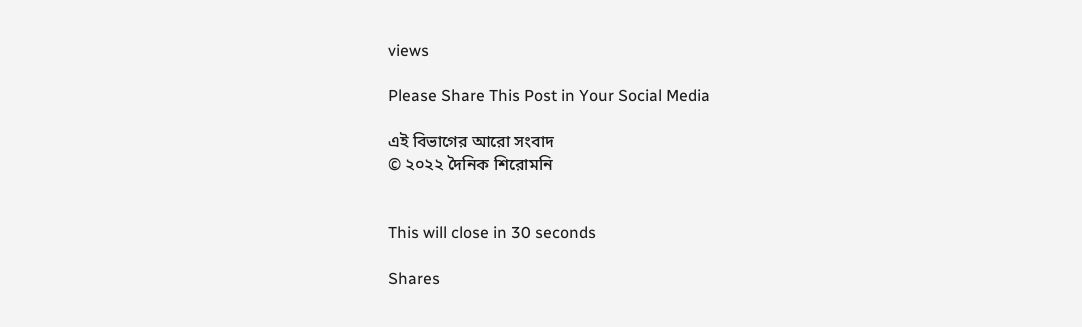views

Please Share This Post in Your Social Media

এই বিভাগের আরো সংবাদ
© ২০২২ দৈনিক শিরোমনি


This will close in 30 seconds

Shares